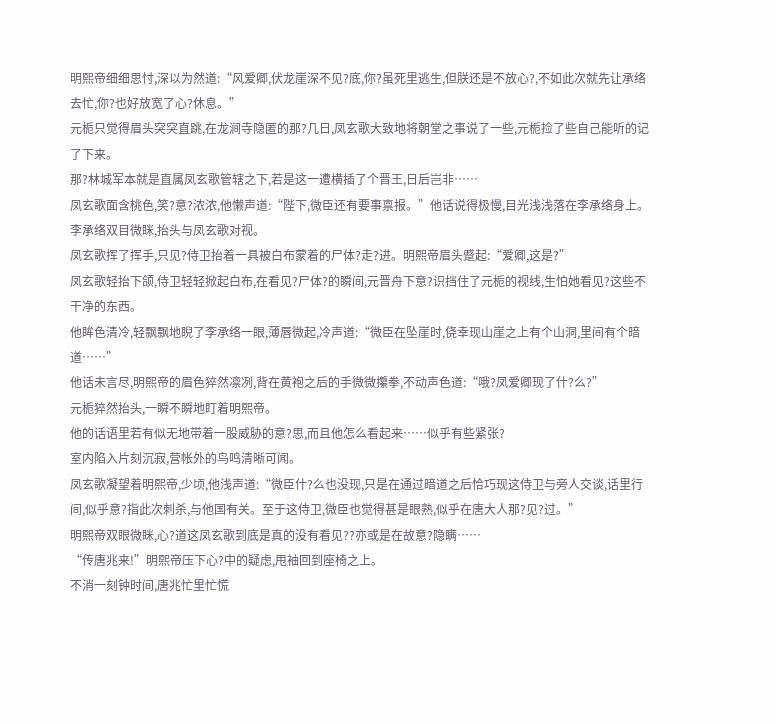明熙帝细细思忖,深以为然道:“风爱卿,伏龙崖深不见?底,你?虽死里逃生,但朕还是不放心?,不如此次就先让承络去忙,你?也好放宽了心?休息。”
元栀只觉得眉头突突直跳,在龙涧寺隐匿的那?几日,凤玄歌大致地将朝堂之事说了一些,元栀捡了些自己能听的记了下来。
那?林城军本就是直属凤玄歌管辖之下,若是这一遭横插了个晋王,日后岂非……
凤玄歌面含桃色,笑?意?浓浓,他懒声道:“陛下,微臣还有要事禀报。”他话说得极慢,目光浅浅落在李承络身上。
李承络双目微眯,抬头与凤玄歌对视。
凤玄歌挥了挥手,只见?侍卫抬着一具被白布蒙着的尸体?走?进。明熙帝眉头蹙起:“爱卿,这是?”
凤玄歌轻抬下颌,侍卫轻轻掀起白布,在看见?尸体?的瞬间,元晋舟下意?识挡住了元栀的视线,生怕她看见?这些不干净的东西。
他眸色清冷,轻飘飘地睨了李承络一眼,薄唇微起,冷声道:“微臣在坠崖时,侥幸现山崖之上有个山洞,里间有个暗道……”
他话未言尽,明熙帝的眉色猝然凛冽,背在黄袍之后的手微微攥拳,不动声色道:“哦?凤爱卿现了什?么?”
元栀猝然抬头,一瞬不瞬地盯着明熙帝。
他的话语里若有似无地带着一股威胁的意?思,而且他怎么看起来……似乎有些紧张?
室内陷入片刻沉寂,营帐外的鸟鸣清晰可闻。
凤玄歌凝望着明熙帝,少顷,他浅声道:“微臣什?么也没现,只是在通过暗道之后恰巧现这侍卫与旁人交谈,话里行间,似乎意?指此次刺杀,与他国有关。至于这侍卫,微臣也觉得甚是眼熟,似乎在唐大人那?见?过。”
明熙帝双眼微眯,心?道这凤玄歌到底是真的没有看见??亦或是在故意?隐瞒……
“传唐兆来!”明熙帝压下心?中的疑虑,甩袖回到座椅之上。
不消一刻钟时间,唐兆忙里忙慌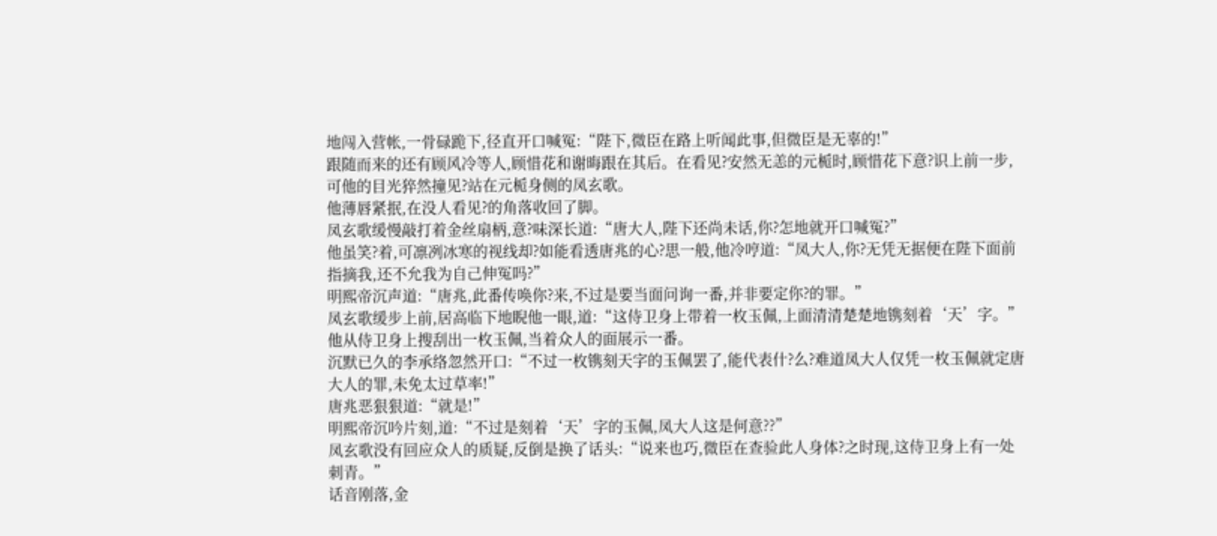地闯入营帐,一骨碌跪下,径直开口喊冤:“陛下,微臣在路上听闻此事,但微臣是无辜的!”
跟随而来的还有顾风冷等人,顾惜花和谢晦跟在其后。在看见?安然无恙的元栀时,顾惜花下意?识上前一步,可他的目光猝然撞见?站在元栀身侧的凤玄歌。
他薄唇紧抿,在没人看见?的角落收回了脚。
凤玄歌缓慢敲打着金丝扇柄,意?味深长道:“唐大人,陛下还尚未话,你?怎地就开口喊冤?”
他虽笑?着,可凛冽冰寒的视线却?如能看透唐兆的心?思一般,他冷哼道:“凤大人,你?无凭无据便在陛下面前指摘我,还不允我为自己伸冤吗?”
明熙帝沉声道:“唐兆,此番传唤你?来,不过是要当面问询一番,并非要定你?的罪。”
凤玄歌缓步上前,居高临下地睨他一眼,道:“这侍卫身上带着一枚玉佩,上面清清楚楚地镌刻着‘天’字。”他从侍卫身上搜刮出一枚玉佩,当着众人的面展示一番。
沉默已久的李承络忽然开口:“不过一枚镌刻天字的玉佩罢了,能代表什?么?难道凤大人仅凭一枚玉佩就定唐大人的罪,未免太过草率!”
唐兆恶狠狠道:“就是!”
明熙帝沉吟片刻,道:“不过是刻着‘天’字的玉佩,凤大人这是何意??”
凤玄歌没有回应众人的质疑,反倒是换了话头:“说来也巧,微臣在查验此人身体?之时现,这侍卫身上有一处刺青。”
话音刚落,金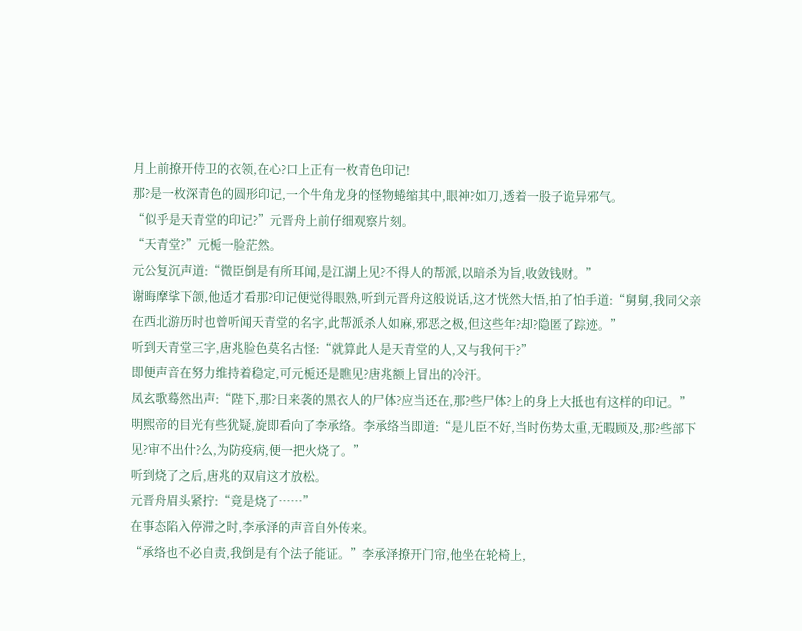月上前撩开侍卫的衣领,在心?口上正有一枚青色印记!
那?是一枚深青色的圆形印记,一个牛角龙身的怪物蜷缩其中,眼神?如刀,透着一股子诡异邪气。
“似乎是天青堂的印记?”元晋舟上前仔细观察片刻。
“天青堂?”元栀一脸茫然。
元公复沉声道:“微臣倒是有所耳闻,是江湖上见?不得人的帮派,以暗杀为旨,收敛钱财。”
谢晦摩挲下颌,他适才看那?印记便觉得眼熟,听到元晋舟这般说话,这才恍然大悟,拍了怕手道:“舅舅,我同父亲在西北游历时也曾听闻天青堂的名字,此帮派杀人如麻,邪恶之极,但这些年?却?隐匿了踪迹。”
听到天青堂三字,唐兆脸色莫名古怪:“就算此人是天青堂的人,又与我何干?”
即便声音在努力维持着稳定,可元栀还是瞧见?唐兆额上冒出的冷汗。
凤玄歌蓦然出声:“陛下,那?日来袭的黑衣人的尸体?应当还在,那?些尸体?上的身上大抵也有这样的印记。”
明熙帝的目光有些犹疑,旋即看向了李承络。李承络当即道:“是儿臣不好,当时伤势太重,无暇顾及,那?些部下见?审不出什?么,为防疫病,便一把火烧了。”
听到烧了之后,唐兆的双肩这才放松。
元晋舟眉头紧拧:“竟是烧了……”
在事态陷入停滞之时,李承泽的声音自外传来。
“承络也不必自责,我倒是有个法子能证。”李承泽撩开门帘,他坐在轮椅上,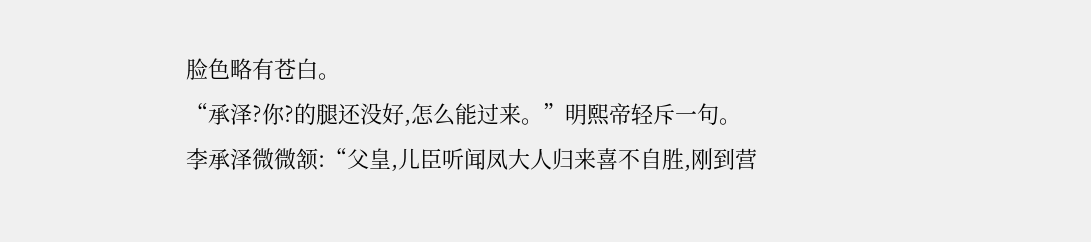脸色略有苍白。
“承泽?你?的腿还没好,怎么能过来。”明熙帝轻斥一句。
李承泽微微颔:“父皇,儿臣听闻凤大人归来喜不自胜,刚到营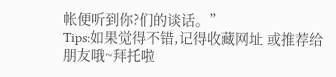帐便听到你?们的谈话。”
Tips:如果觉得不错,记得收藏网址 或推荐给朋友哦~拜托啦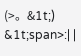(>。&1t;)
&1t;span>:| |